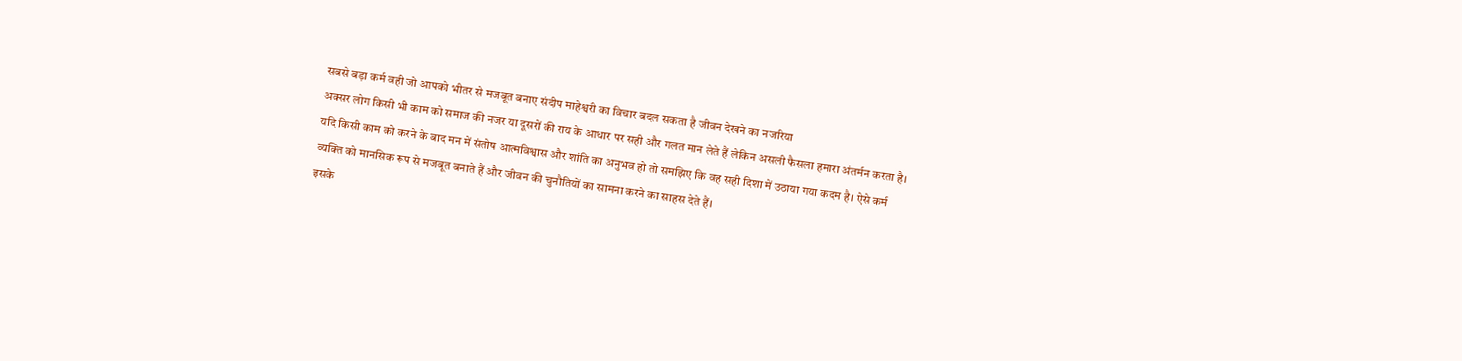सबसे बड़ा कर्म वही जो आपको भीतर से मजबूत बनाए संदीप माहेश्वरी का विचार बदल सकता है जीवन देखने का नजरिया
अक्सर लोग किसी भी काम को समाज की नजर या दूसरों की राय के आधार पर सही और गलत मान लेते हैं लेकिन असली फैसला हमारा अंतर्मन करता है। यदि किसी काम को करने के बाद मन में संतोष आत्मविश्वास और शांति का अनुभव हो तो समझिए कि वह सही दिशा में उठाया गया कदम है। ऐसे कर्म व्यक्ति को मानसिक रूप से मजबूत बनाते हैं और जीवन की चुनौतियों का सामना करने का साहस देते हैं।
इसके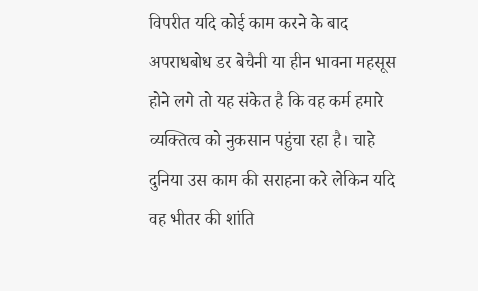विपरीत यदि कोई काम करने के बाद अपराधबोध डर बेचैनी या हीन भावना महसूस होने लगे तो यह संकेत है कि वह कर्म हमारे व्यक्तित्व को नुकसान पहुंचा रहा है। चाहे दुनिया उस काम की सराहना करे लेकिन यदि वह भीतर की शांति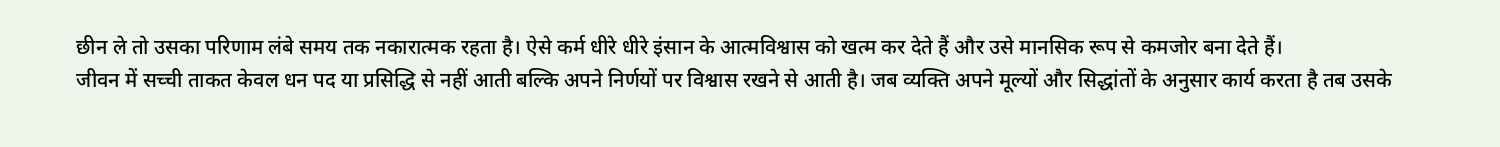छीन ले तो उसका परिणाम लंबे समय तक नकारात्मक रहता है। ऐसे कर्म धीरे धीरे इंसान के आत्मविश्वास को खत्म कर देते हैं और उसे मानसिक रूप से कमजोर बना देते हैं।
जीवन में सच्ची ताकत केवल धन पद या प्रसिद्धि से नहीं आती बल्कि अपने निर्णयों पर विश्वास रखने से आती है। जब व्यक्ति अपने मूल्यों और सिद्धांतों के अनुसार कार्य करता है तब उसके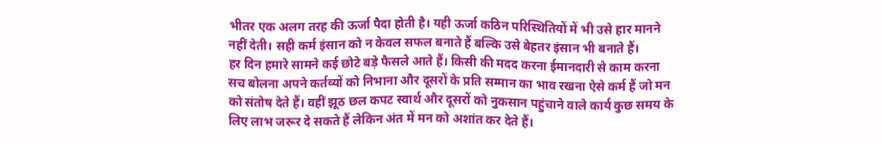भीतर एक अलग तरह की ऊर्जा पैदा होती है। यही ऊर्जा कठिन परिस्थितियों में भी उसे हार मानने नहीं देती। सही कर्म इंसान को न केवल सफल बनाते हैं बल्कि उसे बेहतर इंसान भी बनाते हैं।
हर दिन हमारे सामने कई छोटे बड़े फैसले आते हैं। किसी की मदद करना ईमानदारी से काम करना सच बोलना अपने कर्तव्यों को निभाना और दूसरों के प्रति सम्मान का भाव रखना ऐसे कर्म हैं जो मन को संतोष देते हैं। वहीं झूठ छल कपट स्वार्थ और दूसरों को नुकसान पहुंचाने वाले कार्य कुछ समय के लिए लाभ जरूर दे सकते हैं लेकिन अंत में मन को अशांत कर देते हैं।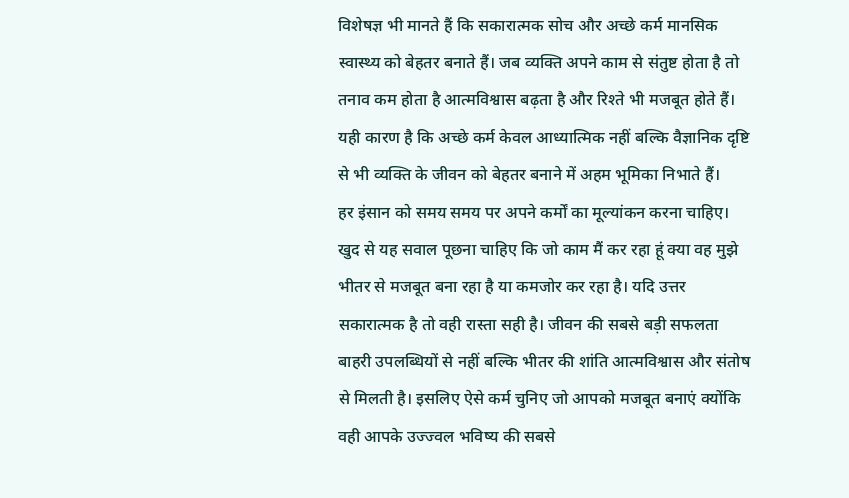विशेषज्ञ भी मानते हैं कि सकारात्मक सोच और अच्छे कर्म मानसिक स्वास्थ्य को बेहतर बनाते हैं। जब व्यक्ति अपने काम से संतुष्ट होता है तो तनाव कम होता है आत्मविश्वास बढ़ता है और रिश्ते भी मजबूत होते हैं। यही कारण है कि अच्छे कर्म केवल आध्यात्मिक नहीं बल्कि वैज्ञानिक दृष्टि से भी व्यक्ति के जीवन को बेहतर बनाने में अहम भूमिका निभाते हैं।
हर इंसान को समय समय पर अपने कर्मों का मूल्यांकन करना चाहिए। खुद से यह सवाल पूछना चाहिए कि जो काम मैं कर रहा हूं क्या वह मुझे भीतर से मजबूत बना रहा है या कमजोर कर रहा है। यदि उत्तर सकारात्मक है तो वही रास्ता सही है। जीवन की सबसे बड़ी सफलता बाहरी उपलब्धियों से नहीं बल्कि भीतर की शांति आत्मविश्वास और संतोष से मिलती है। इसलिए ऐसे कर्म चुनिए जो आपको मजबूत बनाएं क्योंकि वही आपके उज्ज्वल भविष्य की सबसे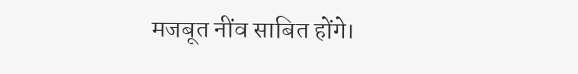मजबूत नींव साबित होंगे।